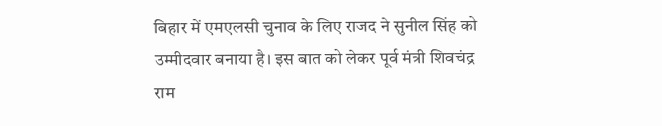बिहार में एमएलसी चुनाव के लिए राजद ने सुनील सिंह को उम्मीदवार बनाया है। इस बात को लेकर पूर्व मंत्री शिवचंद्र राम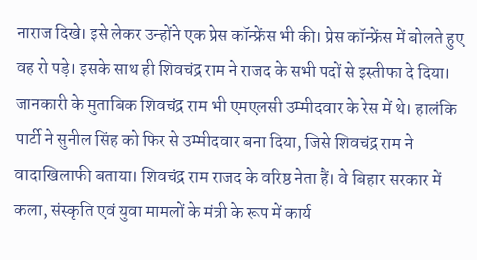नाराज दिखे। इसे लेकर उन्होंने एक प्रेस कॉन्फ्रेंस भी की। प्रेस कॉन्फ्रेंस में बोलते हुए वह रो पड़े। इसके साथ ही शिवचंद्र राम ने राजद के सभी पदों से इस्तीफा दे दिया। जानकारी के मुताबिक शिवचंद्र राम भी एमएलसी उम्मीदवार के रेस में थे। हालंकि पार्टी ने सुनील सिंह को फिर से उम्मीदवार बना दिया, जिसे शिवचंद्र राम ने वादाखिलाफी बताया। शिवचंद्र राम राजद के वरिष्ठ नेता हैं। वे बिहार सरकार में कला, संस्कृति एवं युवा मामलों के मंत्री के रूप में कार्य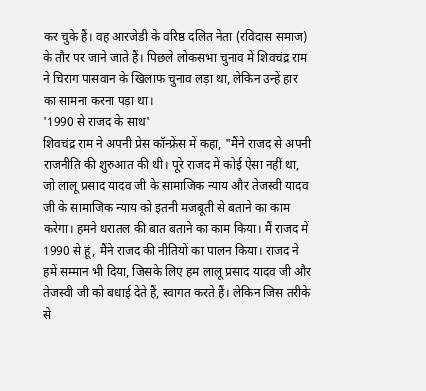कर चुके हैं। वह आरजेडी के वरिष्ठ दलित नेता (रविदास समाज) के तौर पर जाने जाते हैं। पिछले लोकसभा चुनाव में शिवचंद्र राम ने चिराग पासवान के खिलाफ चुनाव लड़ा था, लेकिन उन्हें हार का सामना करना पड़ा था।
'1990 से राजद के साथ'
शिवचंद्र राम ने अपनी प्रेस कॉन्फ्रेंस में कहा, "मैंने राजद से अपनी राजनीति की शुरुआत की थी। पूरे राजद में कोई ऐसा नहीं था, जो लालू प्रसाद यादव जी के सामाजिक न्याय और तेजस्वी यादव जी के सामाजिक न्याय को इतनी मजबूती से बताने का काम करेगा। हमने धरातल की बात बताने का काम किया। मैं राजद में 1990 से हूं, मैंने राजद की नीतियों का पालन किया। राजद ने हमें सम्मान भी दिया, जिसके लिए हम लालू प्रसाद यादव जी और तेजस्वी जी को बधाई देते हैं, स्वागत करते हैं। लेकिन जिस तरीके से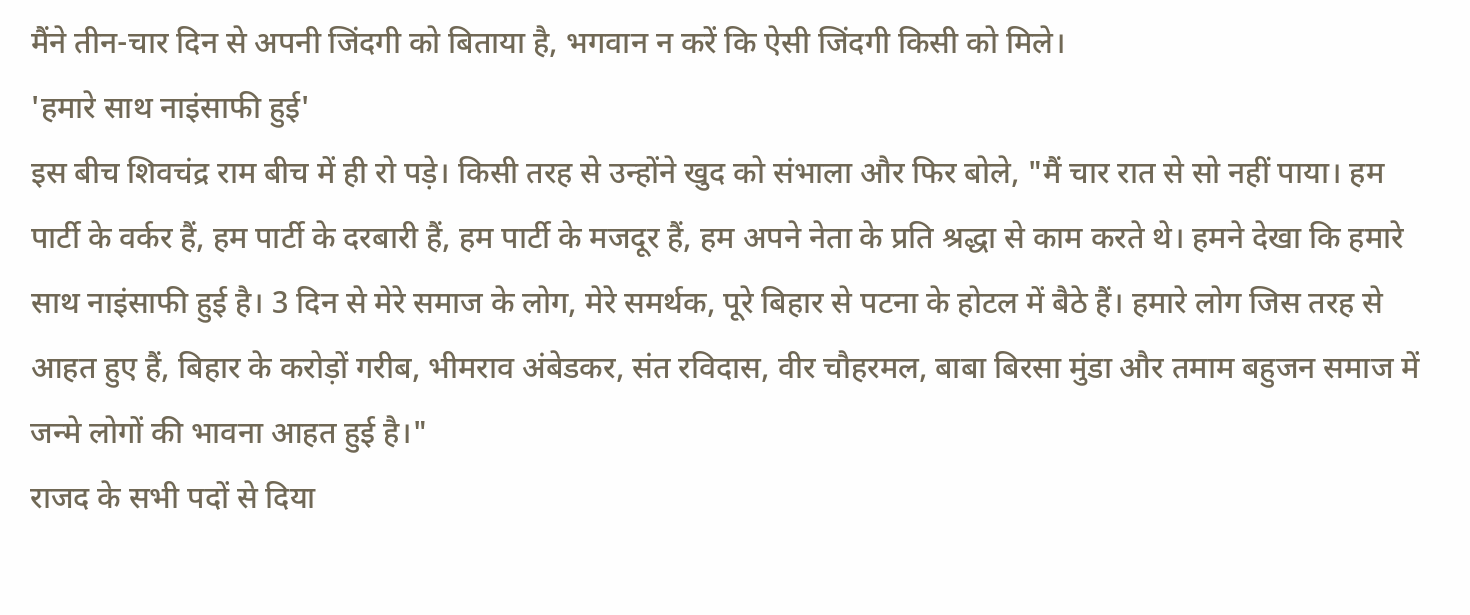मैंने तीन-चार दिन से अपनी जिंदगी को बिताया है, भगवान न करें कि ऐसी जिंदगी किसी को मिले।
'हमारे साथ नाइंसाफी हुई'
इस बीच शिवचंद्र राम बीच में ही रो पड़े। किसी तरह से उन्होंने खुद को संभाला और फिर बोले, "मैं चार रात से सो नहीं पाया। हम पार्टी के वर्कर हैं, हम पार्टी के दरबारी हैं, हम पार्टी के मजदूर हैं, हम अपने नेता के प्रति श्रद्धा से काम करते थे। हमने देखा कि हमारे साथ नाइंसाफी हुई है। 3 दिन से मेरे समाज के लोग, मेरे समर्थक, पूरे बिहार से पटना के होटल में बैठे हैं। हमारे लोग जिस तरह से आहत हुए हैं, बिहार के करोड़ों गरीब, भीमराव अंबेडकर, संत रविदास, वीर चौहरमल, बाबा बिरसा मुंडा और तमाम बहुजन समाज में जन्मे लोगों की भावना आहत हुई है।"
राजद के सभी पदों से दिया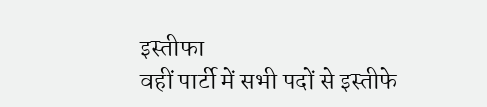इस्तीफा
वहीं पार्टी में सभी पदों से इस्तीफे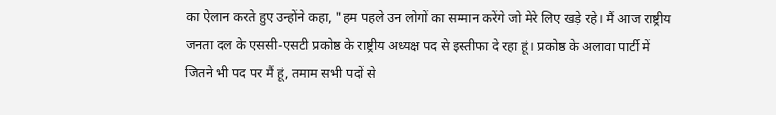का ऐलान करते हुए उन्होंने कहा, "हम पहले उन लोगों का सम्मान करेंगे जो मेरे लिए खड़े रहे। मैं आज राष्ट्रीय जनता दल के एससी-एसटी प्रकोष्ठ के राष्ट्रीय अध्यक्ष पद से इस्तीफा दे रहा हूं। प्रकोष्ठ के अलावा पार्टी में जितने भी पद पर मैं हूं, तमाम सभी पदों से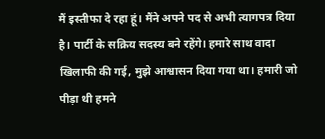मैं इस्तीफा दे रहा हूं। मैंने अपने पद से अभी त्यागपत्र दिया है। पार्टी के सक्रिय सदस्य बने रहेंगे। हमारे साथ वादा खिलाफी की गई, मुझे आश्वासन दिया गया था। हमारी जो पीड़ा थी हमने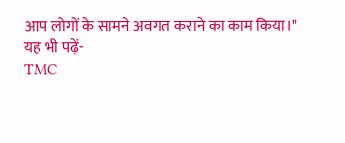आप लोगों के सामने अवगत कराने का काम किया।"
यह भी पढ़ें-
TMC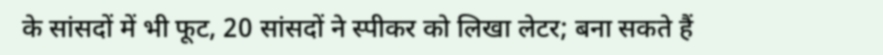के सांसदों में भी फूट, 20 सांसदों ने स्पीकर को लिखा लेटर; बना सकते हैं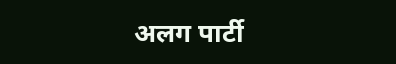अलग पार्टी